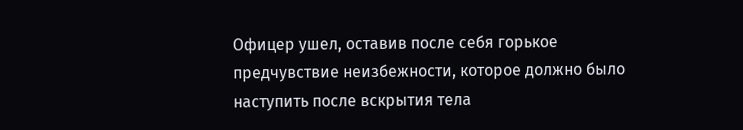Офицер ушел, оставив после себя горькое предчувствие неизбежности, которое должно было наступить после вскрытия тела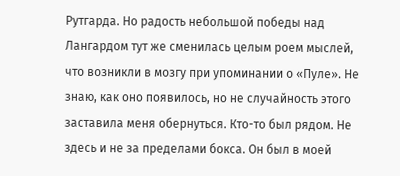Рутгарда. Но радость небольшой победы над Лангардом тут же сменилась целым роем мыслей, что возникли в мозгу при упоминании о «Пуле». Не знаю, как оно появилось, но не случайность этого заставила меня обернуться. Кто-то был рядом. Не здесь и не за пределами бокса. Он был в моей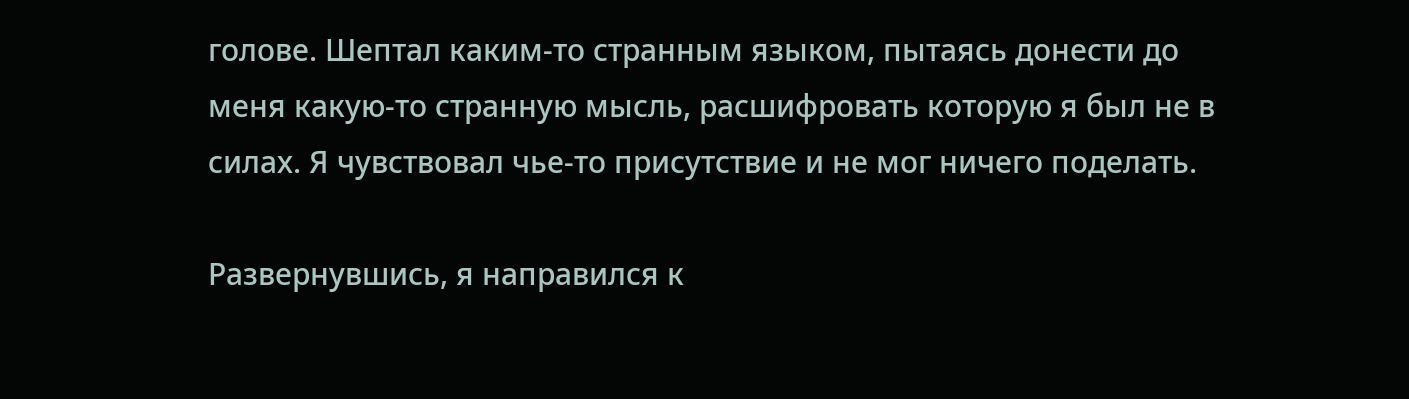голове. Шептал каким-то странным языком, пытаясь донести до меня какую-то странную мысль, расшифровать которую я был не в силах. Я чувствовал чье-то присутствие и не мог ничего поделать.

Развернувшись, я направился к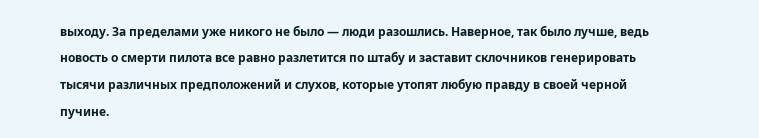выходу. За пределами уже никого не было — люди разошлись. Наверное, так было лучше, ведь новость о смерти пилота все равно разлетится по штабу и заставит склочников генерировать тысячи различных предположений и слухов, которые утопят любую правду в своей черной пучине.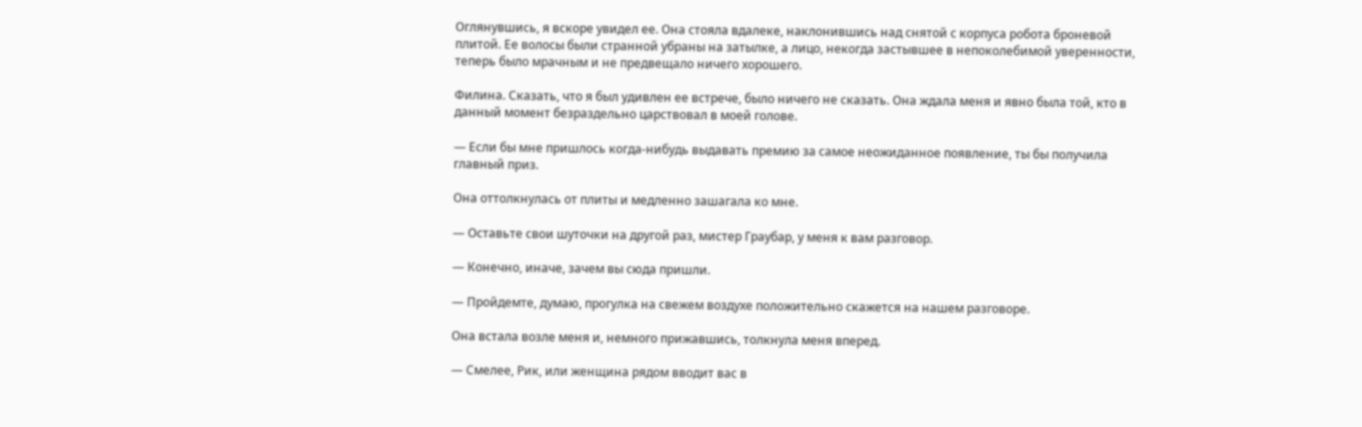Оглянувшись, я вскоре увидел ее. Она стояла вдалеке, наклонившись над снятой с корпуса робота броневой плитой. Ее волосы были странной убраны на затылке, а лицо, некогда застывшее в непоколебимой уверенности, теперь было мрачным и не предвещало ничего хорошего.

Филина. Сказать, что я был удивлен ее встрече, было ничего не сказать. Она ждала меня и явно была той, кто в данный момент безраздельно царствовал в моей голове.

— Если бы мне пришлось когда-нибудь выдавать премию за самое неожиданное появление, ты бы получила главный приз.

Она оттолкнулась от плиты и медленно зашагала ко мне.

— Оставьте свои шуточки на другой раз, мистер Граубар, у меня к вам разговор.

— Конечно, иначе, зачем вы сюда пришли.

— Пройдемте, думаю, прогулка на свежем воздухе положительно скажется на нашем разговоре.

Она встала возле меня и, немного прижавшись, толкнула меня вперед.

— Смелее, Рик, или женщина рядом вводит вас в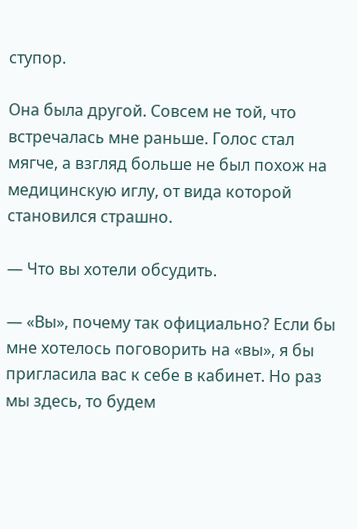ступор.

Она была другой. Совсем не той, что встречалась мне раньше. Голос стал мягче, а взгляд больше не был похож на медицинскую иглу, от вида которой становился страшно.

— Что вы хотели обсудить.

— «Вы», почему так официально? Если бы мне хотелось поговорить на «вы», я бы пригласила вас к себе в кабинет. Но раз мы здесь, то будем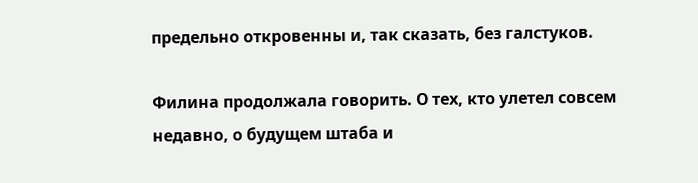предельно откровенны и, так сказать, без галстуков.

Филина продолжала говорить. О тех, кто улетел совсем недавно, о будущем штаба и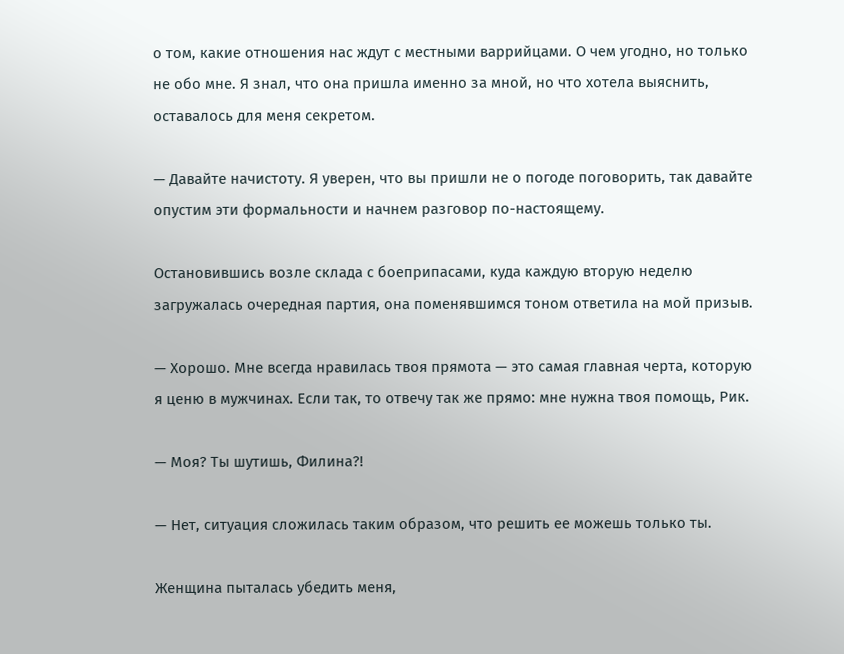о том, какие отношения нас ждут с местными варрийцами. О чем угодно, но только не обо мне. Я знал, что она пришла именно за мной, но что хотела выяснить, оставалось для меня секретом.

— Давайте начистоту. Я уверен, что вы пришли не о погоде поговорить, так давайте опустим эти формальности и начнем разговор по-настоящему.

Остановившись возле склада с боеприпасами, куда каждую вторую неделю загружалась очередная партия, она поменявшимся тоном ответила на мой призыв.

— Хорошо. Мне всегда нравилась твоя прямота — это самая главная черта, которую я ценю в мужчинах. Если так, то отвечу так же прямо: мне нужна твоя помощь, Рик.

— Моя? Ты шутишь, Филина?!

— Нет, ситуация сложилась таким образом, что решить ее можешь только ты.

Женщина пыталась убедить меня,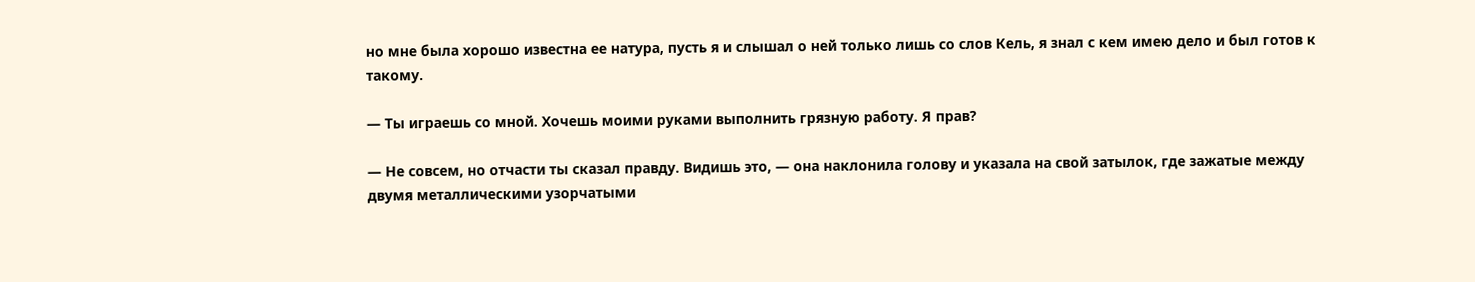но мне была хорошо известна ее натура, пусть я и слышал о ней только лишь со слов Кель, я знал с кем имею дело и был готов к такому.

— Ты играешь со мной. Хочешь моими руками выполнить грязную работу. Я прав?

— Не совсем, но отчасти ты сказал правду. Видишь это, — она наклонила голову и указала на свой затылок, где зажатые между двумя металлическими узорчатыми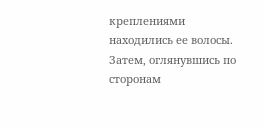креплениями находились ее волосы. Затем, оглянувшись по сторонам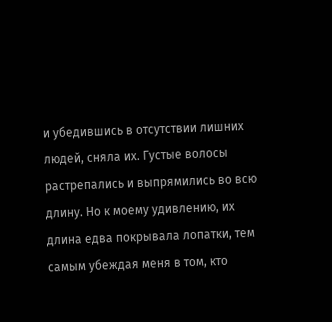и убедившись в отсутствии лишних людей, сняла их. Густые волосы растрепались и выпрямились во всю длину. Но к моему удивлению, их длина едва покрывала лопатки, тем самым убеждая меня в том, кто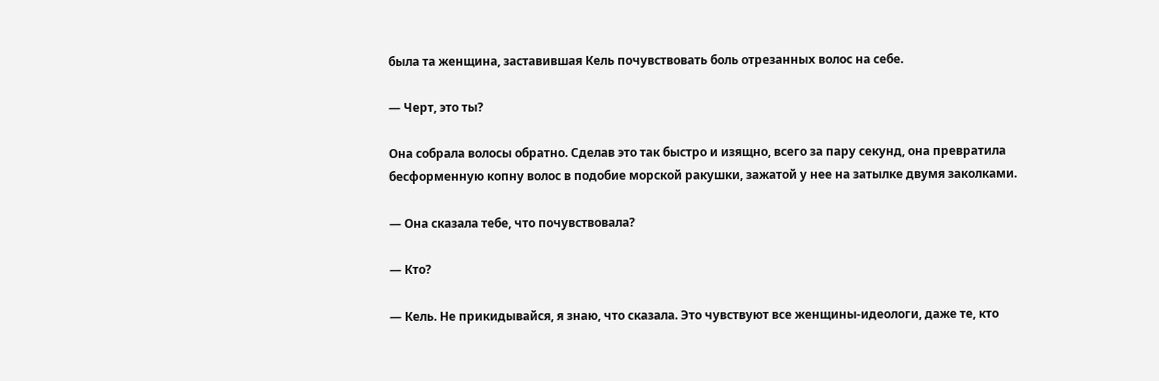была та женщина, заставившая Кель почувствовать боль отрезанных волос на себе.

— Черт, это ты?

Она собрала волосы обратно. Сделав это так быстро и изящно, всего за пару секунд, она превратила бесформенную копну волос в подобие морской ракушки, зажатой у нее на затылке двумя заколками.

— Она сказала тебе, что почувствовала?

— Кто?

— Кель. Не прикидывайся, я знаю, что сказала. Это чувствуют все женщины-идеологи, даже те, кто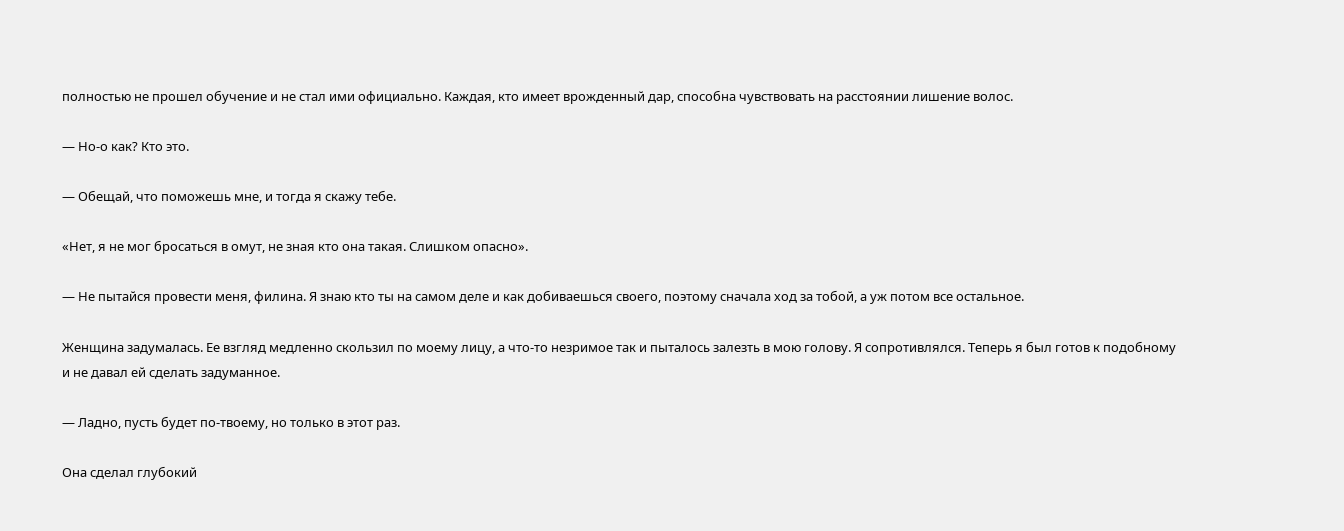полностью не прошел обучение и не стал ими официально. Каждая, кто имеет врожденный дар, способна чувствовать на расстоянии лишение волос.

— Но-о как? Кто это.

— Обещай, что поможешь мне, и тогда я скажу тебе.

«Нет, я не мог бросаться в омут, не зная кто она такая. Слишком опасно».

— Не пытайся провести меня, филина. Я знаю кто ты на самом деле и как добиваешься своего, поэтому сначала ход за тобой, а уж потом все остальное.

Женщина задумалась. Ее взгляд медленно скользил по моему лицу, а что-то незримое так и пыталось залезть в мою голову. Я сопротивлялся. Теперь я был готов к подобному и не давал ей сделать задуманное.

— Ладно, пусть будет по-твоему, но только в этот раз.

Она сделал глубокий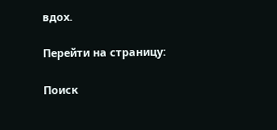вдох.

Перейти на страницу:

Поиск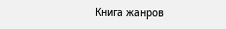Книга жанров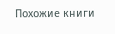Похожие книги